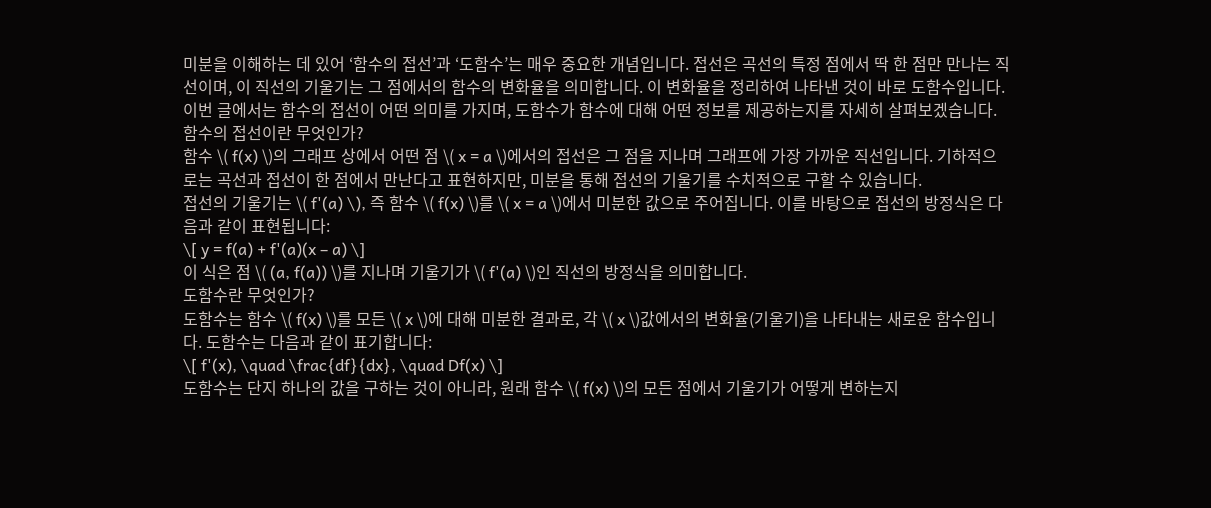미분을 이해하는 데 있어 ‘함수의 접선’과 ‘도함수’는 매우 중요한 개념입니다. 접선은 곡선의 특정 점에서 딱 한 점만 만나는 직선이며, 이 직선의 기울기는 그 점에서의 함수의 변화율을 의미합니다. 이 변화율을 정리하여 나타낸 것이 바로 도함수입니다. 이번 글에서는 함수의 접선이 어떤 의미를 가지며, 도함수가 함수에 대해 어떤 정보를 제공하는지를 자세히 살펴보겠습니다.
함수의 접선이란 무엇인가?
함수 \( f(x) \)의 그래프 상에서 어떤 점 \( x = a \)에서의 접선은 그 점을 지나며 그래프에 가장 가까운 직선입니다. 기하적으로는 곡선과 접선이 한 점에서 만난다고 표현하지만, 미분을 통해 접선의 기울기를 수치적으로 구할 수 있습니다.
접선의 기울기는 \( f'(a) \), 즉 함수 \( f(x) \)를 \( x = a \)에서 미분한 값으로 주어집니다. 이를 바탕으로 접선의 방정식은 다음과 같이 표현됩니다:
\[ y = f(a) + f'(a)(x – a) \]
이 식은 점 \( (a, f(a)) \)를 지나며 기울기가 \( f'(a) \)인 직선의 방정식을 의미합니다.
도함수란 무엇인가?
도함수는 함수 \( f(x) \)를 모든 \( x \)에 대해 미분한 결과로, 각 \( x \)값에서의 변화율(기울기)을 나타내는 새로운 함수입니다. 도함수는 다음과 같이 표기합니다:
\[ f'(x), \quad \frac{df}{dx}, \quad Df(x) \]
도함수는 단지 하나의 값을 구하는 것이 아니라, 원래 함수 \( f(x) \)의 모든 점에서 기울기가 어떻게 변하는지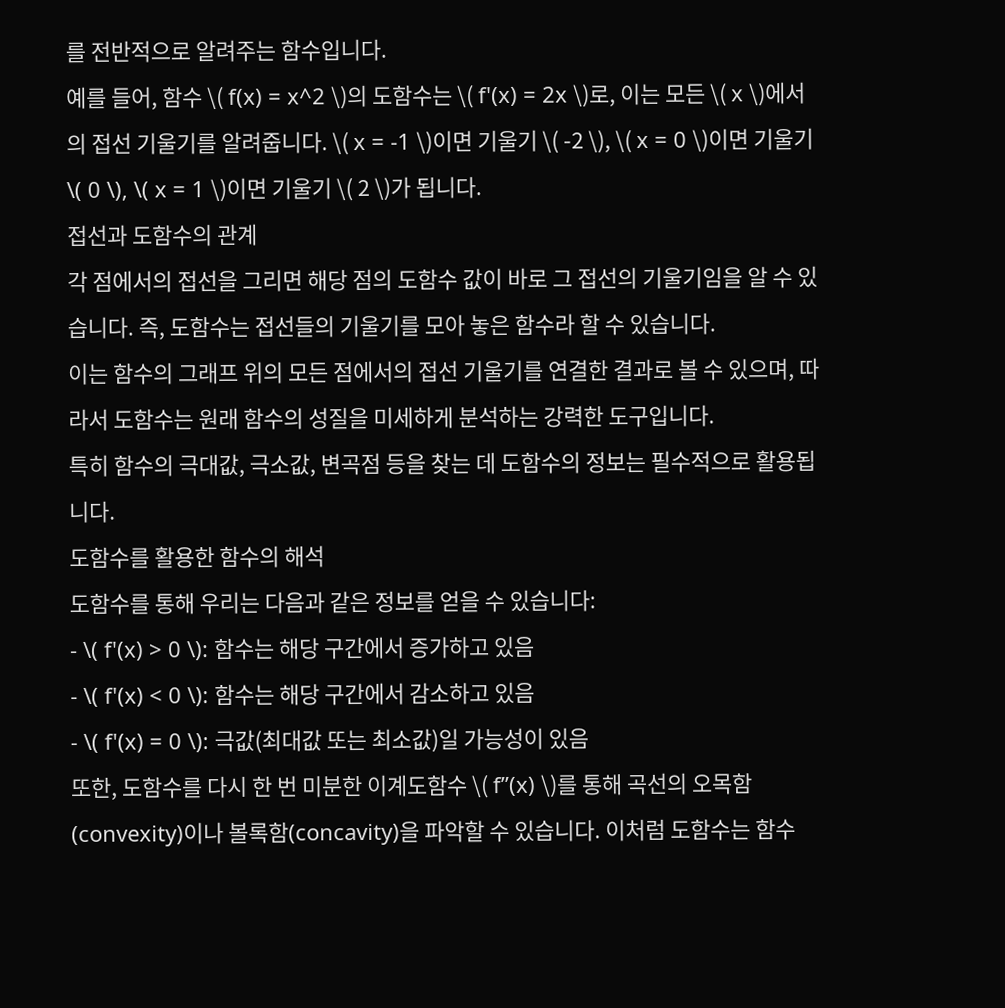를 전반적으로 알려주는 함수입니다.
예를 들어, 함수 \( f(x) = x^2 \)의 도함수는 \( f'(x) = 2x \)로, 이는 모든 \( x \)에서의 접선 기울기를 알려줍니다. \( x = -1 \)이면 기울기 \( -2 \), \( x = 0 \)이면 기울기 \( 0 \), \( x = 1 \)이면 기울기 \( 2 \)가 됩니다.
접선과 도함수의 관계
각 점에서의 접선을 그리면 해당 점의 도함수 값이 바로 그 접선의 기울기임을 알 수 있습니다. 즉, 도함수는 접선들의 기울기를 모아 놓은 함수라 할 수 있습니다.
이는 함수의 그래프 위의 모든 점에서의 접선 기울기를 연결한 결과로 볼 수 있으며, 따라서 도함수는 원래 함수의 성질을 미세하게 분석하는 강력한 도구입니다.
특히 함수의 극대값, 극소값, 변곡점 등을 찾는 데 도함수의 정보는 필수적으로 활용됩니다.
도함수를 활용한 함수의 해석
도함수를 통해 우리는 다음과 같은 정보를 얻을 수 있습니다:
- \( f'(x) > 0 \): 함수는 해당 구간에서 증가하고 있음
- \( f'(x) < 0 \): 함수는 해당 구간에서 감소하고 있음
- \( f'(x) = 0 \): 극값(최대값 또는 최소값)일 가능성이 있음
또한, 도함수를 다시 한 번 미분한 이계도함수 \( f”(x) \)를 통해 곡선의 오목함(convexity)이나 볼록함(concavity)을 파악할 수 있습니다. 이처럼 도함수는 함수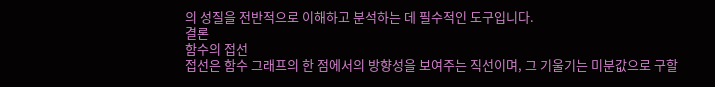의 성질을 전반적으로 이해하고 분석하는 데 필수적인 도구입니다.
결론
함수의 접선
접선은 함수 그래프의 한 점에서의 방향성을 보여주는 직선이며, 그 기울기는 미분값으로 구할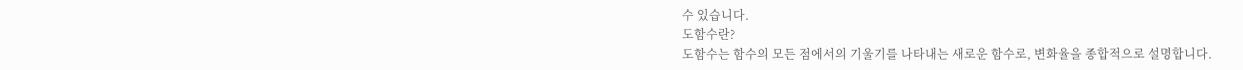수 있습니다.
도함수란?
도함수는 함수의 모든 점에서의 기울기를 나타내는 새로운 함수로, 변화율을 종합적으로 설명합니다.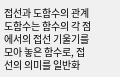접선과 도함수의 관계
도함수는 함수의 각 점에서의 접선 기울기를 모아 놓은 함수로, 접선의 의미를 일반화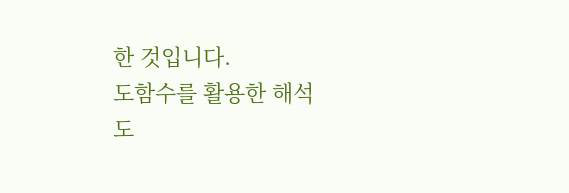한 것입니다.
도함수를 활용한 해석
도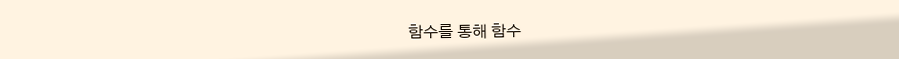함수를 통해 함수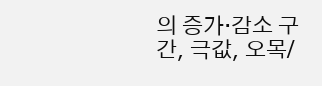의 증가·감소 구간, 극값, 오목/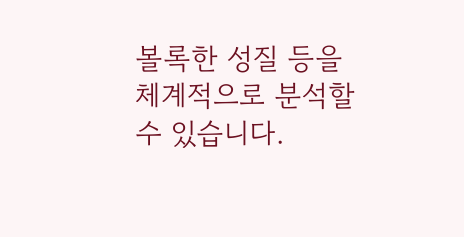볼록한 성질 등을 체계적으로 분석할 수 있습니다.